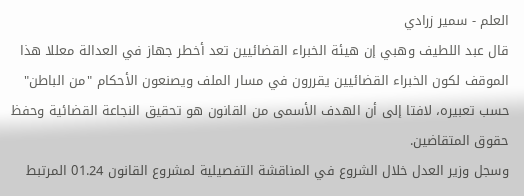العلم - سمير زرادي
قال عبد اللطيف وهبي إن هيئة الخبراء القضائيين تعد أخطر جهاز في العدالة معللا هذا الموقف لكون الخبراء القضائيين يقررون في مسار الملف ويصنعون الأحكام "من الباطن" حسب تعبيره، لافتا إلى أن الهدف الأسمى من القانون هو تحقيق النجاعة القضائية وحفظ حقوق المتقاضين.
وسجل وزير العدل خلال الشروع في المناقشة التفصيلية لمشروع القانون 01.24 المرتبط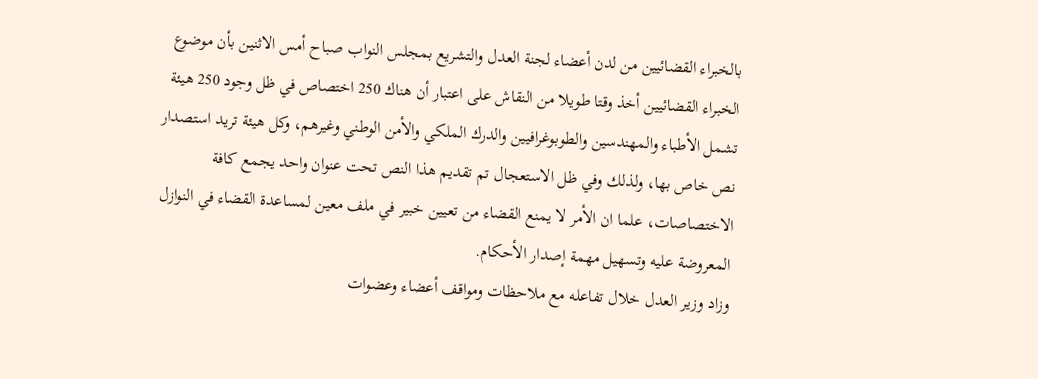بالخبراء القضائيين من لدن أعضاء لجنة العدل والتشريع بمجلس النواب صباح أمس الاثنين بأن موضوع الخبراء القضائيين أخذ وقتا طويلا من النقاش على اعتبار أن هناك 250 اختصاص في ظل وجود 250 هيئة تشمل الأطباء والمهندسين والطوبوغرافيين والدرك الملكي والأمن الوطني وغيرهم، وكل هيئة تريد استصدار نص خاص بها، ولذلك وفي ظل الاستعجال تم تقديم هذا النص تحت عنوان واحد يجمع كافة الاختصاصات، علما ان الأمر لا يمنع القضاء من تعيين خبير في ملف معين لمساعدة القضاء في النوازل المعروضة عليه وتسهيل مهمة إصدار الأحكام.
وزاد وزير العدل خلال تفاعله مع ملاحظات ومواقف أعضاء وعضوات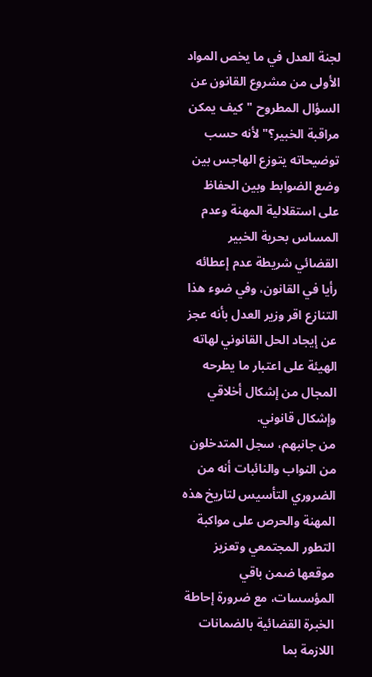لجنة العدل في ما يخص المواد الأولى من مشروع القانون عن السؤال المطروح "كيف يمكن مراقبة الخبير؟" لأنه حسب توضيحاته يتوزع الهاجس بين وضع الضوابط وبين الحفاظ على استقلالية المهنة وعدم المساس بحرية الخبير القضائي شريطة عدم إعطائه رأيا في القانون، وفي ضوء هذا التنازع اقر وزير العدل بأنه عجز عن إيجاد الحل القانوني لهاته الهيئة على اعتبار ما يطرحه المجال من إشكال أخلاقي وإشكال قانوني.
من جانبهم، سجل المتدخلون من النواب والنائبات أنه من الضروري التأسيس لتاريخ هذه المهنة والحرص على مواكبة التطور المجتمعي وتعزيز موقعها ضمن باقي المؤسسات، مع ضرورة إحاطة الخبرة القضائية بالضمانات اللازمة بما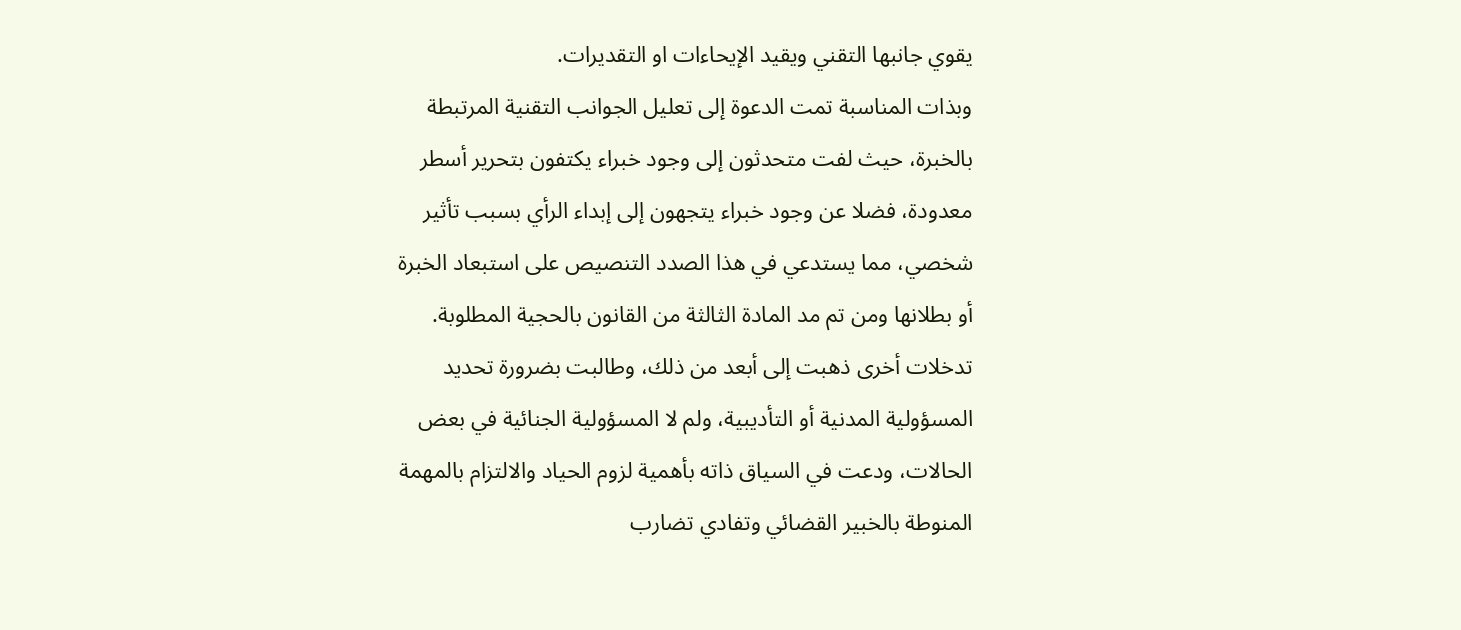يقوي جانبها التقني ويقيد الإيحاءات او التقديرات.
وبذات المناسبة تمت الدعوة إلى تعليل الجوانب التقنية المرتبطة بالخبرة، حيث لفت متحدثون إلى وجود خبراء يكتفون بتحرير أسطر معدودة، فضلا عن وجود خبراء يتجهون إلى إبداء الرأي بسبب تأثير شخصي، مما يستدعي في هذا الصدد التنصيص على استبعاد الخبرة أو بطلانها ومن تم مد المادة الثالثة من القانون بالحجية المطلوبة.
تدخلات أخرى ذهبت إلى أبعد من ذلك، وطالبت بضرورة تحديد المسؤولية المدنية أو التأديبية، ولم لا المسؤولية الجنائية في بعض الحالات، ودعت في السياق ذاته بأهمية لزوم الحياد والالتزام بالمهمة المنوطة بالخبير القضائي وتفادي تضارب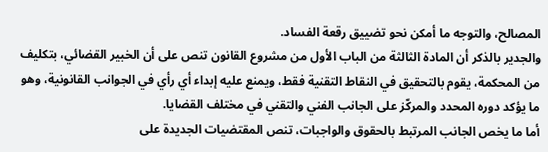المصالح، والتوجه ما أمكن نحو تضييق رقعة الفساد.
والجدير بالذكر أن المادة الثالثة من الباب الأول من مشروع القانون تنص على أن الخبير القضائي، بتكليف من المحكمة، يقوم بالتحقيق في النقاط التقنية فقط، ويمنع عليه إبداء أي رأي في الجوانب القانونية، وهو ما يؤكد دوره المحدد والمركّز على الجانب الفني والتقني في مختلف القضايا.
أما ما يخص الجانب المرتبط بالحقوق والواجبات، تنص المقتضيات الجديدة على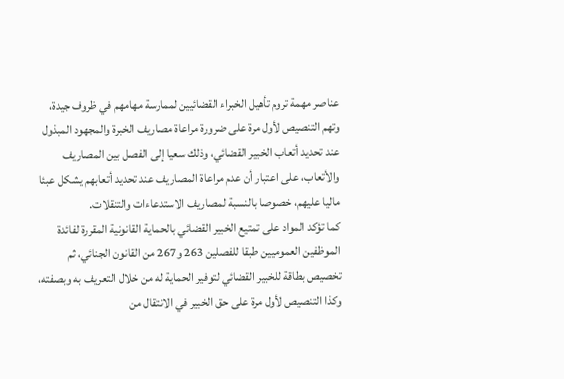عناصر مهمة تروم تأهيل الخبراء القضائيين لممارسة مهامهم في ظروف جيدة، وتهم التنصيص لأول مرة على ضرورة مراعاة مصاريف الخبرة والمجهود المبذول عند تحديد أتعاب الخبير القضائي، وذلك سعيا إلى الفصل بين المصاريف والأتعاب، على اعتبار أن عدم مراعاة المصاريف عند تحديد أتعابهم يشكل عبئا ماليا عليهم، خصوصا بالنسبة لمصاريف الاستدعاءات والتنقلات.
كما تؤكد المواد على تمتيع الخبير القضائي بالحماية القانونية المقررة لفائدة الموظفين العموميين طبقا للفصلين 263 و267 من القانون الجنائي، ثم تخصيص بطاقة للخبير القضائي لتوفير الحماية له من خلال التعريف به وبصفته، وكذا التنصيص لأول مرة على حق الخبير في الانتقال من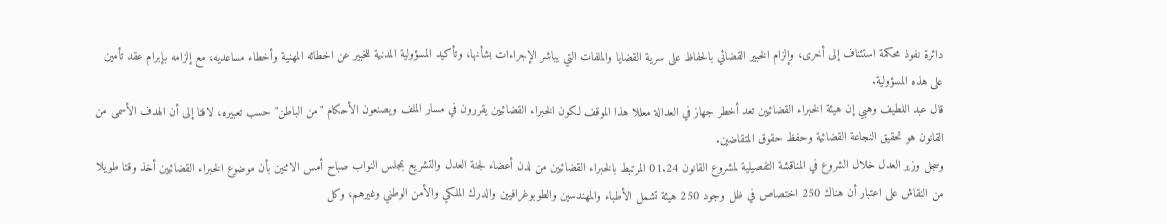دائرة نفوذ محكمة استئناف إلى أخرى، وإلزام الخبير القضائي بالحفاظ على سرية القضايا والملفات التي يباشر الإجراءات بشأنها، وتأكيد المسؤولية المدنية للخبير عن اخطائه المهنية وأخطاء مساعديه، مع إلزامه بإبرام عقد تأمين على هذه المسؤولية.
قال عبد اللطيف وهبي إن هيئة الخبراء القضائيين تعد أخطر جهاز في العدالة معللا هذا الموقف لكون الخبراء القضائيين يقررون في مسار الملف ويصنعون الأحكام "من الباطن" حسب تعبيره، لافتا إلى أن الهدف الأسمى من القانون هو تحقيق النجاعة القضائية وحفظ حقوق المتقاضين.
وسجل وزير العدل خلال الشروع في المناقشة التفصيلية لمشروع القانون 01.24 المرتبط بالخبراء القضائيين من لدن أعضاء لجنة العدل والتشريع بمجلس النواب صباح أمس الاثنين بأن موضوع الخبراء القضائيين أخذ وقتا طويلا من النقاش على اعتبار أن هناك 250 اختصاص في ظل وجود 250 هيئة تشمل الأطباء والمهندسين والطوبوغرافيين والدرك الملكي والأمن الوطني وغيرهم، وكل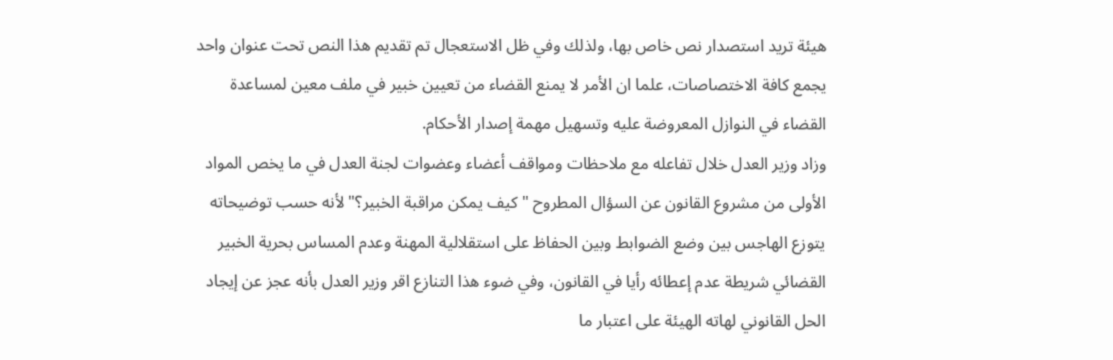هيئة تريد استصدار نص خاص بها، ولذلك وفي ظل الاستعجال تم تقديم هذا النص تحت عنوان واحد يجمع كافة الاختصاصات، علما ان الأمر لا يمنع القضاء من تعيين خبير في ملف معين لمساعدة القضاء في النوازل المعروضة عليه وتسهيل مهمة إصدار الأحكام.
وزاد وزير العدل خلال تفاعله مع ملاحظات ومواقف أعضاء وعضوات لجنة العدل في ما يخص المواد الأولى من مشروع القانون عن السؤال المطروح "كيف يمكن مراقبة الخبير؟" لأنه حسب توضيحاته يتوزع الهاجس بين وضع الضوابط وبين الحفاظ على استقلالية المهنة وعدم المساس بحرية الخبير القضائي شريطة عدم إعطائه رأيا في القانون، وفي ضوء هذا التنازع اقر وزير العدل بأنه عجز عن إيجاد الحل القانوني لهاته الهيئة على اعتبار ما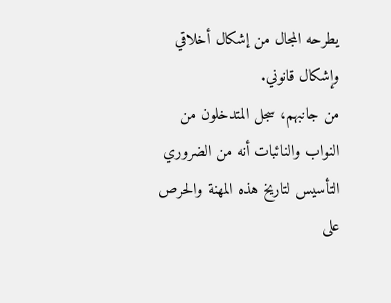يطرحه المجال من إشكال أخلاقي وإشكال قانوني.
من جانبهم، سجل المتدخلون من النواب والنائبات أنه من الضروري التأسيس لتاريخ هذه المهنة والحرص على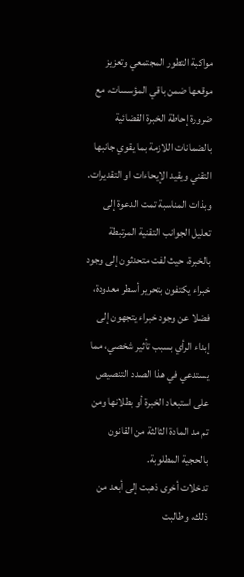مواكبة التطور المجتمعي وتعزيز موقعها ضمن باقي المؤسسات، مع ضرورة إحاطة الخبرة القضائية بالضمانات اللازمة بما يقوي جانبها التقني ويقيد الإيحاءات او التقديرات.
وبذات المناسبة تمت الدعوة إلى تعليل الجوانب التقنية المرتبطة بالخبرة، حيث لفت متحدثون إلى وجود خبراء يكتفون بتحرير أسطر معدودة، فضلا عن وجود خبراء يتجهون إلى إبداء الرأي بسبب تأثير شخصي، مما يستدعي في هذا الصدد التنصيص على استبعاد الخبرة أو بطلانها ومن تم مد المادة الثالثة من القانون بالحجية المطلوبة.
تدخلات أخرى ذهبت إلى أبعد من ذلك، وطالبت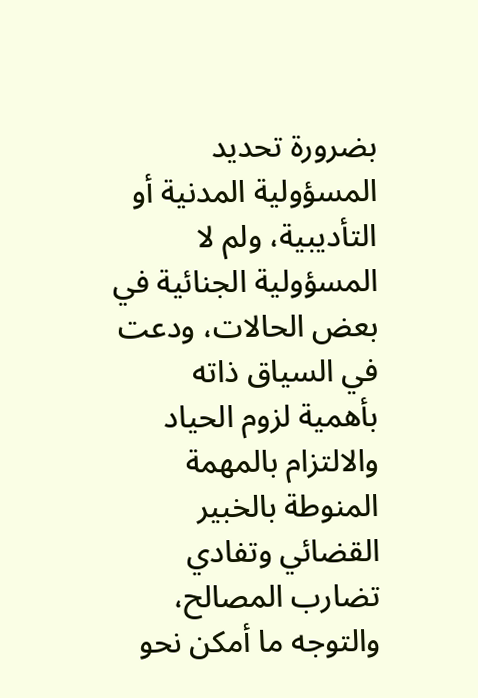بضرورة تحديد المسؤولية المدنية أو التأديبية، ولم لا المسؤولية الجنائية في بعض الحالات، ودعت في السياق ذاته بأهمية لزوم الحياد والالتزام بالمهمة المنوطة بالخبير القضائي وتفادي تضارب المصالح، والتوجه ما أمكن نحو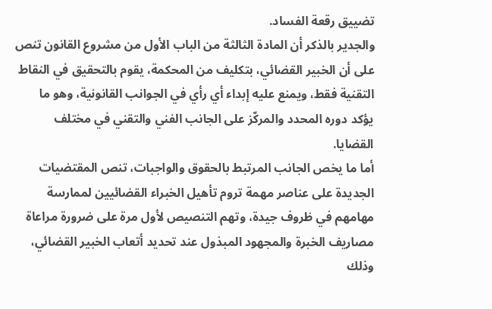تضييق رقعة الفساد.
والجدير بالذكر أن المادة الثالثة من الباب الأول من مشروع القانون تنص على أن الخبير القضائي، بتكليف من المحكمة، يقوم بالتحقيق في النقاط التقنية فقط، ويمنع عليه إبداء أي رأي في الجوانب القانونية، وهو ما يؤكد دوره المحدد والمركّز على الجانب الفني والتقني في مختلف القضايا.
أما ما يخص الجانب المرتبط بالحقوق والواجبات، تنص المقتضيات الجديدة على عناصر مهمة تروم تأهيل الخبراء القضائيين لممارسة مهامهم في ظروف جيدة، وتهم التنصيص لأول مرة على ضرورة مراعاة مصاريف الخبرة والمجهود المبذول عند تحديد أتعاب الخبير القضائي، وذلك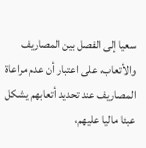سعيا إلى الفصل بين المصاريف والأتعاب، على اعتبار أن عدم مراعاة المصاريف عند تحديد أتعابهم يشكل عبئا ماليا عليهم،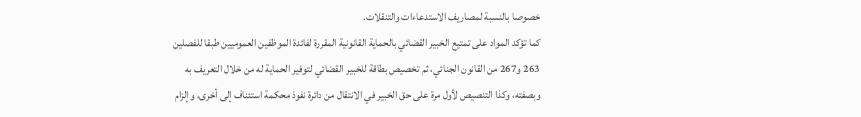خصوصا بالنسبة لمصاريف الاستدعاءات والتنقلات.
كما تؤكد المواد على تمتيع الخبير القضائي بالحماية القانونية المقررة لفائدة الموظفين العموميين طبقا للفصلين 263 و267 من القانون الجنائي، ثم تخصيص بطاقة للخبير القضائي لتوفير الحماية له من خلال التعريف به وبصفته، وكذا التنصيص لأول مرة على حق الخبير في الانتقال من دائرة نفوذ محكمة استئناف إلى أخرى، وإلزام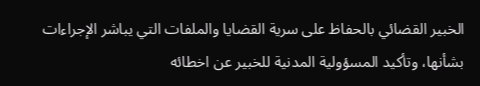الخبير القضائي بالحفاظ على سرية القضايا والملفات التي يباشر الإجراءات بشأنها، وتأكيد المسؤولية المدنية للخبير عن اخطائه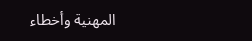المهنية وأخطاء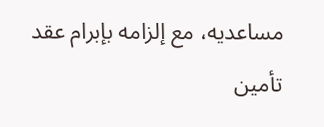مساعديه، مع إلزامه بإبرام عقد تأمين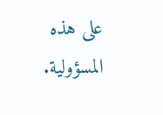على هذه المسؤولية.